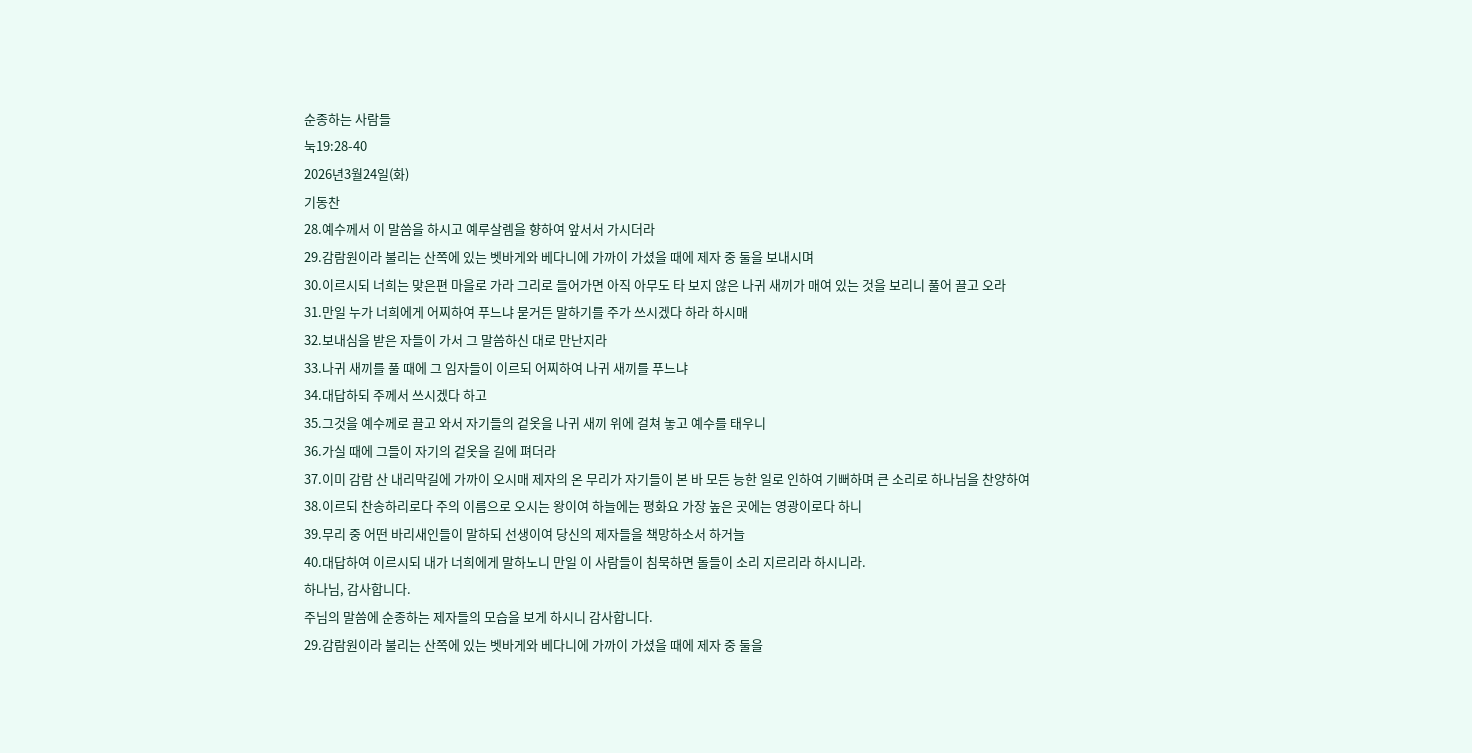순종하는 사람들
눅19:28-40
2026년3월24일(화)
기동찬
28.예수께서 이 말씀을 하시고 예루살렘을 향하여 앞서서 가시더라
29.감람원이라 불리는 산쪽에 있는 벳바게와 베다니에 가까이 가셨을 때에 제자 중 둘을 보내시며
30.이르시되 너희는 맞은편 마을로 가라 그리로 들어가면 아직 아무도 타 보지 않은 나귀 새끼가 매여 있는 것을 보리니 풀어 끌고 오라
31.만일 누가 너희에게 어찌하여 푸느냐 묻거든 말하기를 주가 쓰시겠다 하라 하시매
32.보내심을 받은 자들이 가서 그 말씀하신 대로 만난지라
33.나귀 새끼를 풀 때에 그 임자들이 이르되 어찌하여 나귀 새끼를 푸느냐
34.대답하되 주께서 쓰시겠다 하고
35.그것을 예수께로 끌고 와서 자기들의 겉옷을 나귀 새끼 위에 걸쳐 놓고 예수를 태우니
36.가실 때에 그들이 자기의 겉옷을 길에 펴더라
37.이미 감람 산 내리막길에 가까이 오시매 제자의 온 무리가 자기들이 본 바 모든 능한 일로 인하여 기뻐하며 큰 소리로 하나님을 찬양하여
38.이르되 찬송하리로다 주의 이름으로 오시는 왕이여 하늘에는 평화요 가장 높은 곳에는 영광이로다 하니
39.무리 중 어떤 바리새인들이 말하되 선생이여 당신의 제자들을 책망하소서 하거늘
40.대답하여 이르시되 내가 너희에게 말하노니 만일 이 사람들이 침묵하면 돌들이 소리 지르리라 하시니라.
하나님, 감사합니다.
주님의 말씀에 순종하는 제자들의 모습을 보게 하시니 감사합니다.
29.감람원이라 불리는 산쪽에 있는 벳바게와 베다니에 가까이 가셨을 때에 제자 중 둘을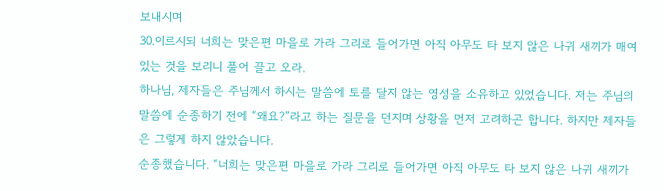보내시며
30.이르시되 너희는 맞은편 마을로 가라 그리로 들어가면 아직 아무도 타 보지 않은 나귀 새끼가 매여 있는 것을 보리니 풀어 끌고 오라.
하나님, 제자들은 주님께서 하시는 말씀에 토를 달지 않는 영성을 소유하고 있었습니다. 저는 주님의 말씀에 순종하기 전에 “왜요?”라고 하는 질문을 던지며 상황을 먼저 고려하곤 합니다. 하지만 제자들은 그렇게 하지 않았습니다.
순종했습니다. “너희는 맞은편 마을로 가라 그리로 들어가면 아직 아무도 타 보지 않은 나귀 새끼가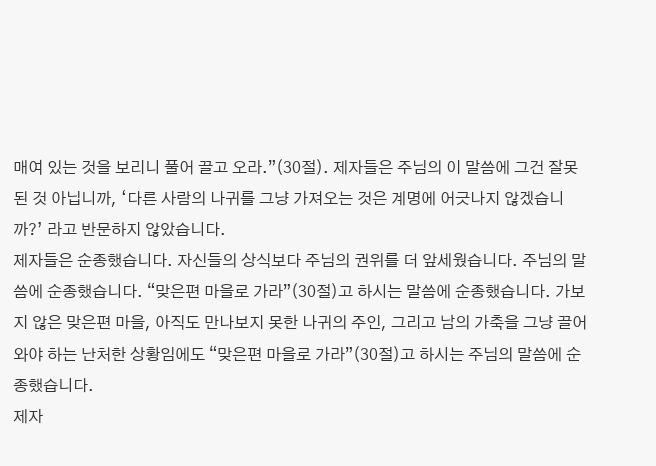매여 있는 것을 보리니 풀어 끌고 오라.”(30절). 제자들은 주님의 이 말씀에 그건 잘못된 것 아닙니까, ‘다른 사람의 나귀를 그냥 가져오는 것은 계명에 어긋나지 않겠습니까?’ 라고 반문하지 않았습니다.
제자들은 순종했습니다. 자신들의 상식보다 주님의 권위를 더 앞세웠습니다. 주님의 말씀에 순종했습니다. “맞은편 마을로 가라”(30절)고 하시는 말씀에 순종했습니다. 가보지 않은 맞은편 마을, 아직도 만나보지 못한 나귀의 주인, 그리고 남의 가축을 그냥 끌어와야 하는 난처한 상황임에도 “맞은편 마을로 가라”(30절)고 하시는 주님의 말씀에 순종했습니다.
제자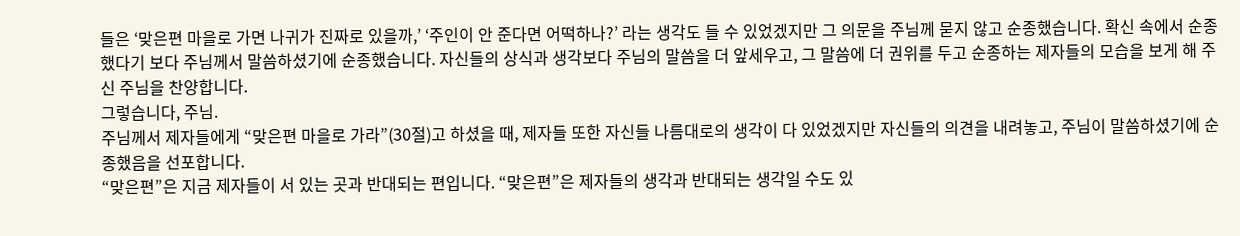들은 ‘맞은편 마을로 가면 나귀가 진짜로 있을까,’ ‘주인이 안 준다면 어떡하나?’ 라는 생각도 들 수 있었겠지만 그 의문을 주님께 묻지 않고 순종했습니다. 확신 속에서 순종했다기 보다 주님께서 말씀하셨기에 순종했습니다. 자신들의 상식과 생각보다 주님의 말씀을 더 앞세우고, 그 말씀에 더 권위를 두고 순종하는 제자들의 모습을 보게 해 주신 주님을 찬양합니다.
그렇습니다, 주님.
주님께서 제자들에게 “맞은편 마을로 가라”(30절)고 하셨을 때, 제자들 또한 자신들 나름대로의 생각이 다 있었겠지만 자신들의 의견을 내려놓고, 주님이 말씀하셨기에 순종했음을 선포합니다.
“맞은편”은 지금 제자들이 서 있는 곳과 반대되는 편입니다. “맞은편”은 제자들의 생각과 반대되는 생각일 수도 있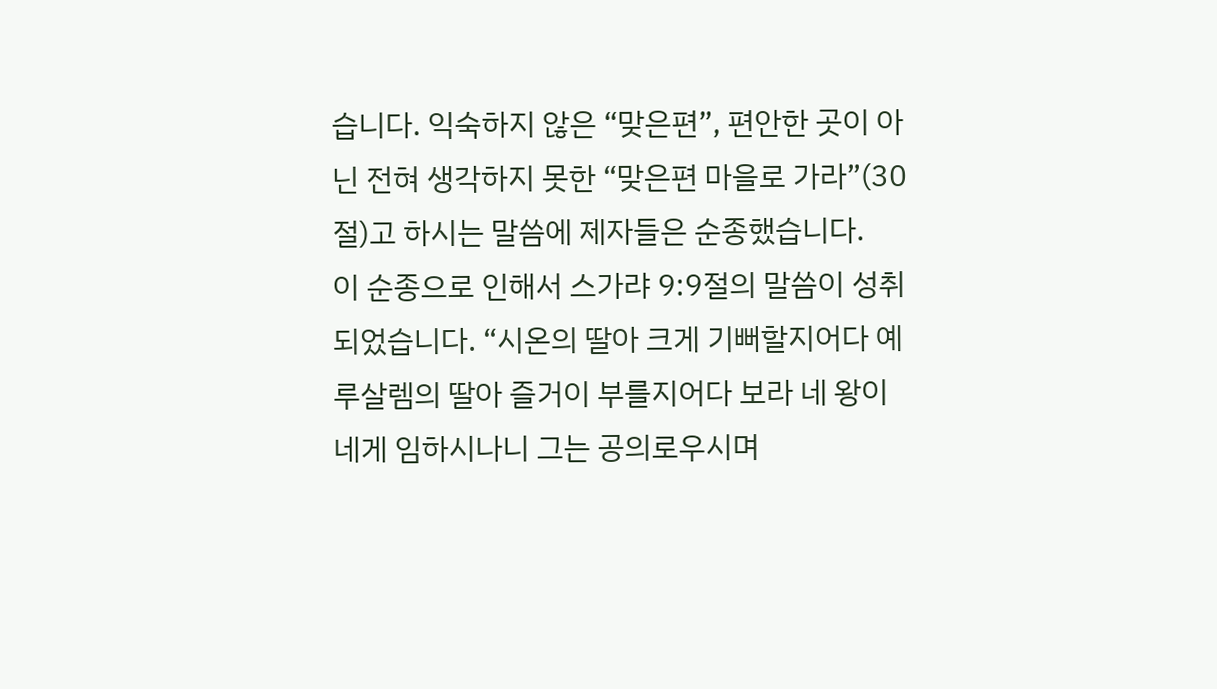습니다. 익숙하지 않은 “맞은편”, 편안한 곳이 아닌 전혀 생각하지 못한 “맞은편 마을로 가라”(30절)고 하시는 말씀에 제자들은 순종했습니다.
이 순종으로 인해서 스가랴 9:9절의 말씀이 성취되었습니다. “시온의 딸아 크게 기뻐할지어다 예루살렘의 딸아 즐거이 부를지어다 보라 네 왕이 네게 임하시나니 그는 공의로우시며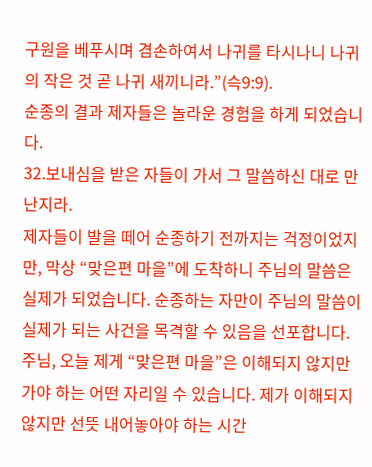구원을 베푸시며 겸손하여서 나귀를 타시나니 나귀의 작은 것 곧 나귀 새끼니라.”(슥9:9).
순종의 결과 제자들은 놀라운 경험을 하게 되었습니다.
32.보내심을 받은 자들이 가서 그 말씀하신 대로 만난지라.
제자들이 발을 떼어 순종하기 전까지는 걱정이었지만, 막상 “맞은편 마을”에 도착하니 주님의 말씀은 실제가 되었습니다. 순종하는 자만이 주님의 말씀이 실제가 되는 사건을 목격할 수 있음을 선포합니다.
주님, 오늘 제게 “맞은편 마을”은 이해되지 않지만 가야 하는 어떤 자리일 수 있습니다. 제가 이해되지 않지만 선뜻 내어놓아야 하는 시간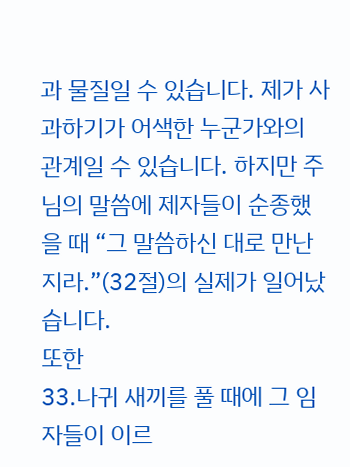과 물질일 수 있습니다. 제가 사과하기가 어색한 누군가와의 관계일 수 있습니다. 하지만 주님의 말씀에 제자들이 순종했을 때 “그 말씀하신 대로 만난지라.”(32절)의 실제가 일어났습니다.
또한
33.나귀 새끼를 풀 때에 그 임자들이 이르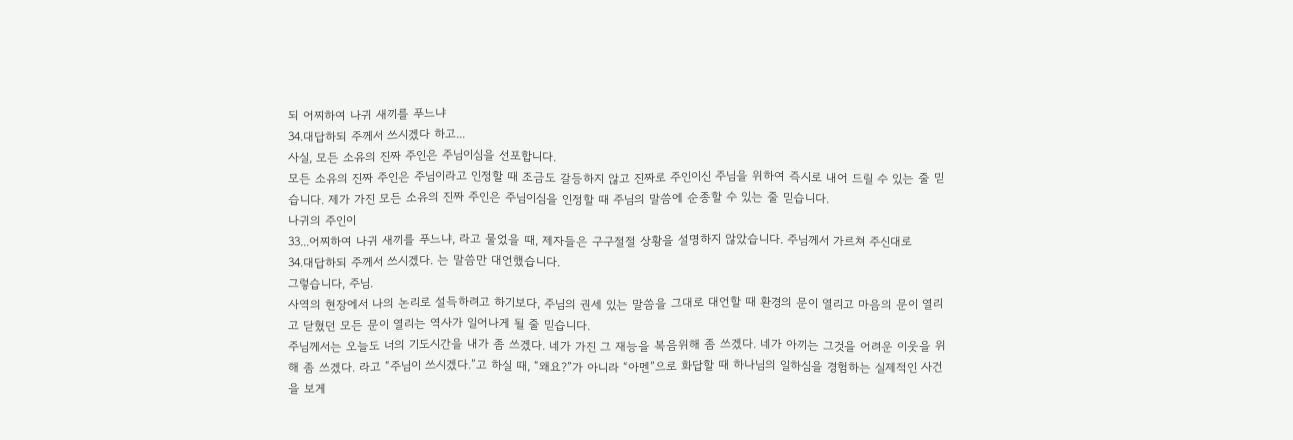되 어찌하여 나귀 새끼를 푸느냐
34.대답하되 주께서 쓰시겠다 하고...
사실, 모든 소유의 진짜 주인은 주님이심을 선포합니다.
모든 소유의 진짜 주인은 주님이라고 인정할 때 조금도 갈등하지 않고 진짜로 주인이신 주님을 위하여 즉시로 내어 드릴 수 있는 줄 믿습니다. 제가 가진 모든 소유의 진짜 주인은 주님이심을 인정할 때 주님의 말씀에 순종할 수 있는 줄 믿습니다.
나귀의 주인이
33...어찌하여 나귀 새끼를 푸느냐, 라고 물었을 때, 제자들은 구구절절 상황을 설명하지 않았습니다. 주님께서 가르쳐 주신대로
34.대답하되 주께서 쓰시겠다. 는 말씀만 대언했습니다.
그렇습니다, 주님.
사역의 현장에서 나의 논리로 설득하려고 하기보다, 주님의 권세 있는 말씀을 그대로 대언할 때 환경의 문이 열리고 마음의 문이 열리고 닫혔던 모든 문이 열리는 역사가 일어나게 될 줄 믿습니다.
주님께서는 오늘도 너의 기도시간을 내가 좀 쓰겠다. 네가 가진 그 재능을 복음위해 좀 쓰겠다. 네가 아끼는 그것을 어려운 이웃을 위해 좀 쓰겠다. 라고 “주님이 쓰시겠다.”고 하실 때, “왜요?”가 아니라 “아멘”으로 화답할 때 하나님의 일하심을 경험하는 실제적인 사건을 보게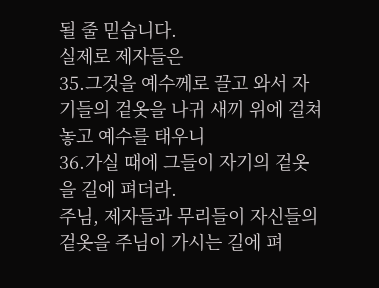될 줄 믿습니다.
실제로 제자들은
35.그것을 예수께로 끌고 와서 자기들의 겉옷을 나귀 새끼 위에 걸쳐 놓고 예수를 태우니
36.가실 때에 그들이 자기의 겉옷을 길에 펴더라.
주님, 제자들과 무리들이 자신들의 겉옷을 주님이 가시는 길에 펴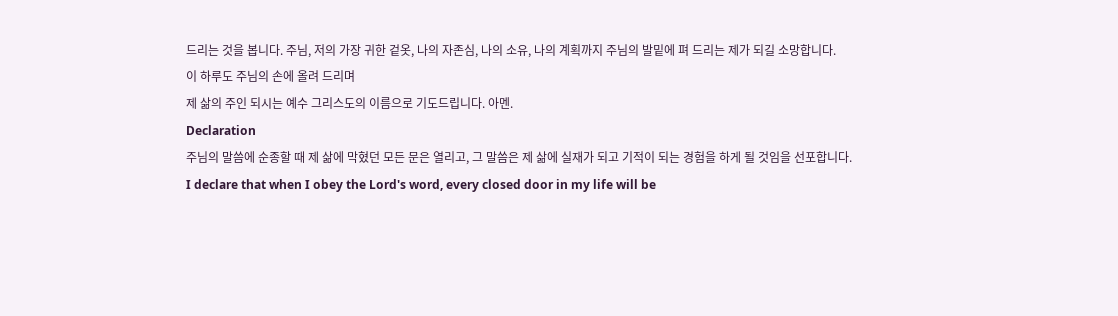드리는 것을 봅니다. 주님, 저의 가장 귀한 겉옷, 나의 자존심, 나의 소유, 나의 계획까지 주님의 발밑에 펴 드리는 제가 되길 소망합니다.
이 하루도 주님의 손에 올려 드리며
제 삶의 주인 되시는 예수 그리스도의 이름으로 기도드립니다. 아멘.
Declaration
주님의 말씀에 순종할 때 제 삶에 막혔던 모든 문은 열리고, 그 말씀은 제 삶에 실재가 되고 기적이 되는 경험을 하게 될 것임을 선포합니다.
I declare that when I obey the Lord's word, every closed door in my life will be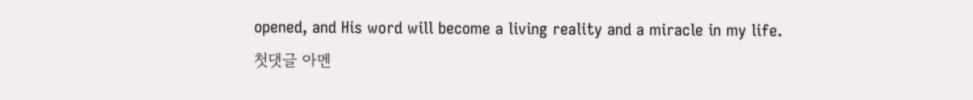opened, and His word will become a living reality and a miracle in my life.
첫댓글 아멘